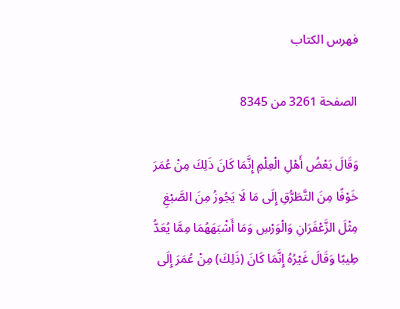فهرس الكتاب

الصفحة 3261 من 8345

وَقَالَ بَعْضُ أَهْلِ الْعِلْمِ إِنَّمَا كَانَ ذَلِكَ مِنْ عُمَرَ خَوْفًا مِنَ التَّطَرُّقِ إِلَى مَا لَا يَجُوزُ مِنَ الصَّبْغِ مِثْلَ الزَّعْفَرَانِ وَالْوَرْسِ وَمَا أَشْبَهَهُمَا مِمَّا يُعَدُّ طِيبًا وَقَالَ غَيْرُهُ إِنَّمَا كَانَ (ذَلِكَ) مِنْ عُمَرَ إِلَى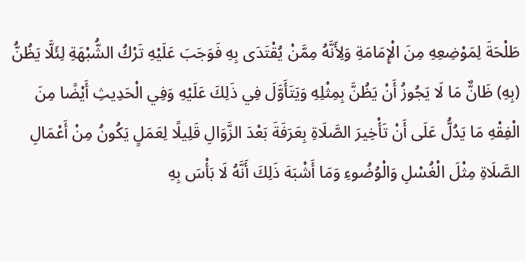طَلْحَةَ لِمَوْضِعِهِ مِنَ الْإِمَامَةِ وَلِأَنَّهُ مِمَّنْ يُقْتَدَى بِهِ فَوَجَبَ عَلَيْهِ تَرْكُ الشُّبْهَةِ لِئَلَّا يَظُنُّ (بِهِ) ظَانٌّ مَا لَا يَجُوزُ أَنْ يَظُنَّ بِمِثْلِهِ وَيَتَأَوَّلَ فِي ذَلِكَ عَلَيْهِ وَفِي الْحَدِيثِ أَيْضًا مِنَ الْفِقْهِ مَا يَدُلُّ عَلَى أَنْ تَأْخِيرَ الصَّلَاةِ بِعَرَفَةَ بَعْدَ الزَّوَالِ قَلِيلًا لِعَمَلٍ يَكُونُ مِنْ أَعْمَالِ الصَّلَاةِ مِثْلَ الْغُسْلِ وَالْوُضُوءِ وَمَا أَشْبَهَ ذَلِكَ أَنَّهُ لَا بَأْسَ بِهِ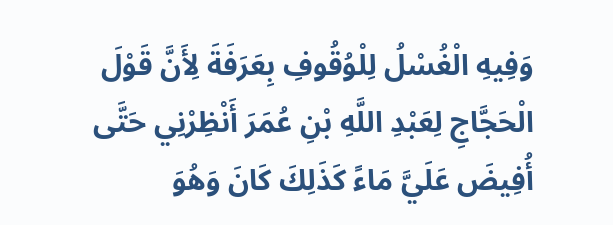وَفِيهِ الْغُسْلُ لِلْوُقُوفِ بِعَرَفَةَ لِأَنَّ قَوْلَ الْحَجَّاجِ لِعَبْدِ اللَّهِ بْنِ عُمَرَ أَنْظِرْنِي حَتَّى أُفِيضَ عَلَيَّ مَاءً كَذَلِكَ كَانَ وَهُوَ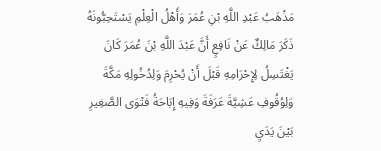مَذْهَبُ عَبْدِ اللَّهِ بْنِ عُمَرَ وَأَهْلُ الْعِلْمِ يَسْتَحِبُّونَهُ ذَكَرَ مَالِكٌ عَنْ نَافِعٍ أَنَّ عَبْدَ اللَّهِ بْنَ عُمَرَ كَانَ يَغْتَسِلُ لِإِحْرَامِهِ قَبْلَ أَنْ يُحْرِمَ وَلِدُخُولِهِ مَكَّةَ وَلِوُقُوفِ عَشِيَّةَ عَرَفَةَ وَفِيهِ إِبَاحَةُ فَتْوَى الصَّغِيرِ بَيْنَ يَدَيِ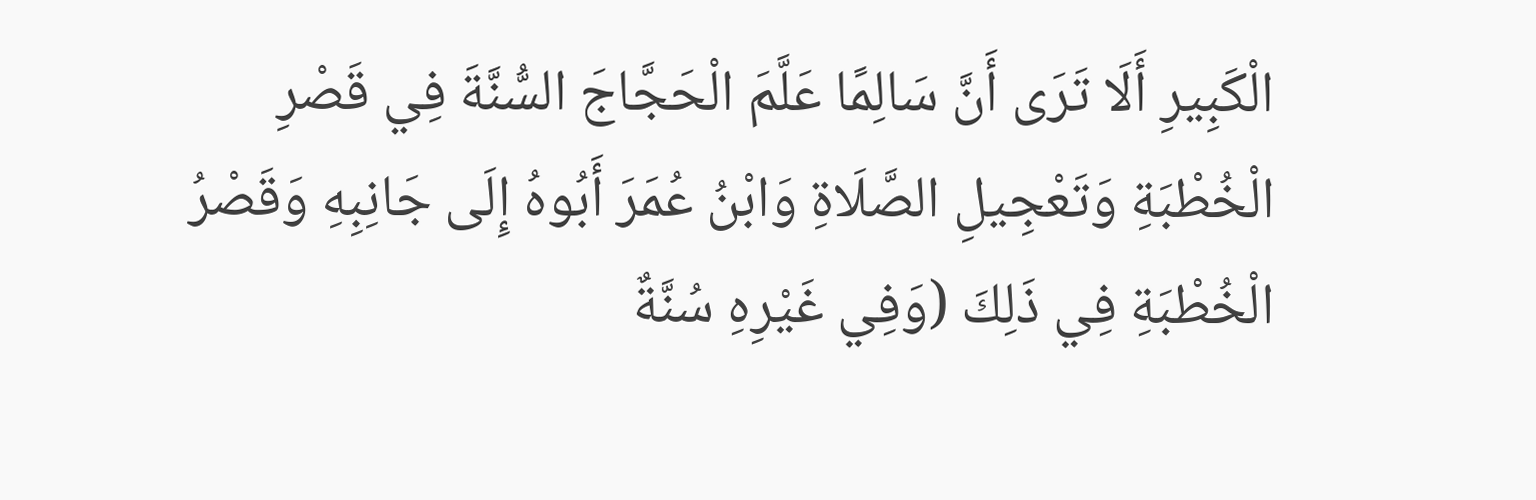الْكَبِيرِ أَلَا تَرَى أَنَّ سَالِمًا عَلَّمَ الْحَجَّاجَ السُّنَّةَ فِي قَصْرِ الْخُطْبَةِ وَتَعْجِيلِ الصَّلَاةِ وَابْنُ عُمَرَ أَبُوهُ إِلَى جَانِبِهِ وَقَصْرُ الْخُطْبَةِ فِي ذَلِكَ (وَفِي غَيْرِهِ سُنَّةٌ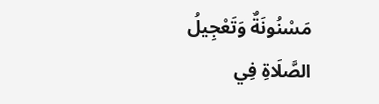مَسْنُونَةٌ وَتَعْجِيلُ الصَّلَاةِ فِي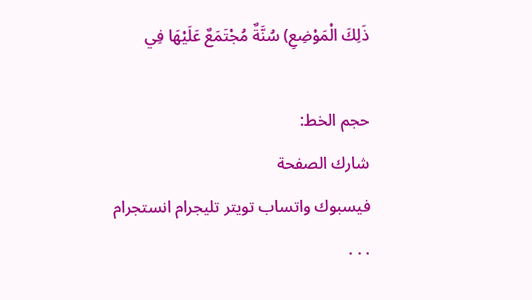ذَلِكَ الْمَوْضِعِ) سُنَّةٌ مُجْتَمَعٌ عَلَيْهَا فِي

حجم الخط:
شارك الصفحة
فيسبوك واتساب تويتر تليجرام انستجرام
. . .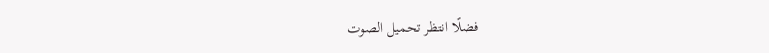فضلًا انتظر تحميل الصوت